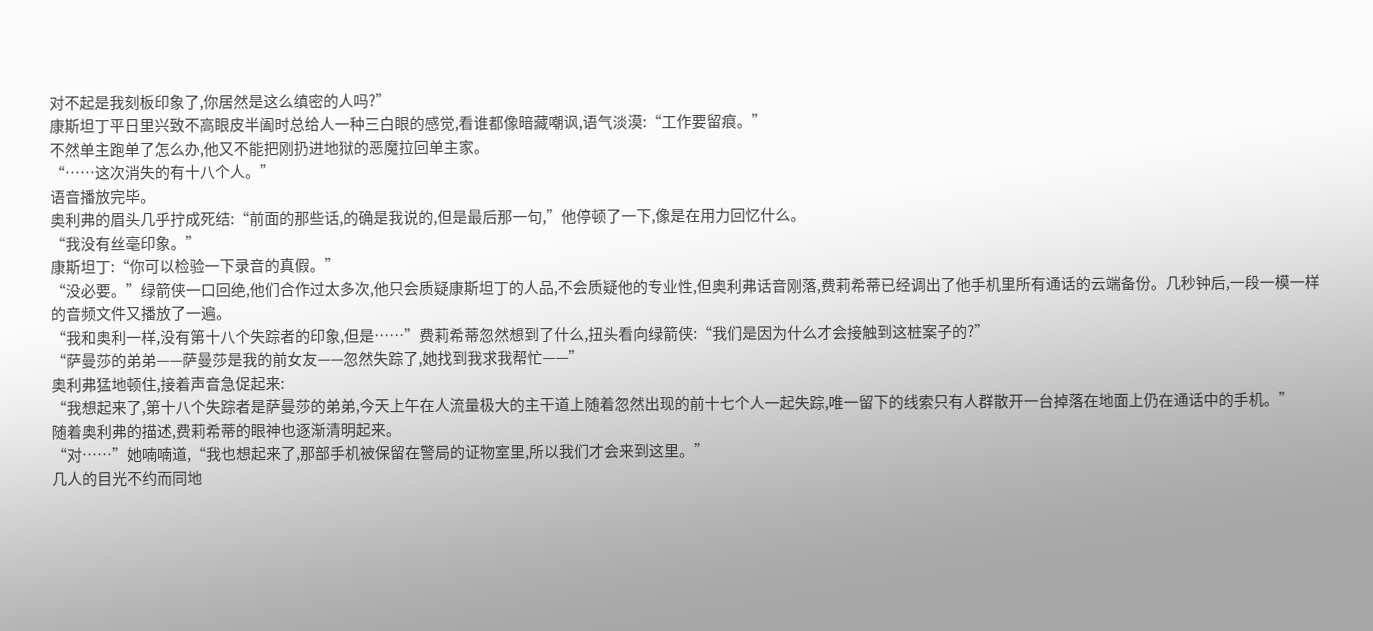对不起是我刻板印象了,你居然是这么缜密的人吗?”
康斯坦丁平日里兴致不高眼皮半阖时总给人一种三白眼的感觉,看谁都像暗藏嘲讽,语气淡漠:“工作要留痕。”
不然单主跑单了怎么办,他又不能把刚扔进地狱的恶魔拉回单主家。
“……这次消失的有十八个人。”
语音播放完毕。
奥利弗的眉头几乎拧成死结:“前面的那些话,的确是我说的,但是最后那一句,”他停顿了一下,像是在用力回忆什么。
“我没有丝毫印象。”
康斯坦丁:“你可以检验一下录音的真假。”
“没必要。”绿箭侠一口回绝,他们合作过太多次,他只会质疑康斯坦丁的人品,不会质疑他的专业性,但奥利弗话音刚落,费莉希蒂已经调出了他手机里所有通话的云端备份。几秒钟后,一段一模一样的音频文件又播放了一遍。
“我和奥利一样,没有第十八个失踪者的印象,但是……”费莉希蒂忽然想到了什么,扭头看向绿箭侠:“我们是因为什么才会接触到这桩案子的?”
“萨曼莎的弟弟——萨曼莎是我的前女友——忽然失踪了,她找到我求我帮忙——”
奥利弗猛地顿住,接着声音急促起来:
“我想起来了,第十八个失踪者是萨曼莎的弟弟,今天上午在人流量极大的主干道上随着忽然出现的前十七个人一起失踪,唯一留下的线索只有人群散开一台掉落在地面上仍在通话中的手机。”
随着奥利弗的描述,费莉希蒂的眼神也逐渐清明起来。
“对……”她喃喃道,“我也想起来了,那部手机被保留在警局的证物室里,所以我们才会来到这里。”
几人的目光不约而同地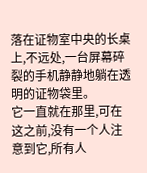落在证物室中央的长桌上,不远处,一台屏幕碎裂的手机静静地躺在透明的证物袋里。
它一直就在那里,可在这之前,没有一个人注意到它,所有人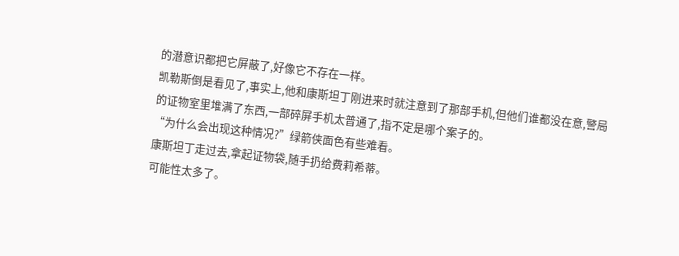的潜意识都把它屏蔽了,好像它不存在一样。
凯勒斯倒是看见了,事实上,他和康斯坦丁刚进来时就注意到了那部手机,但他们谁都没在意,警局的证物室里堆满了东西,一部碎屏手机太普通了,指不定是哪个案子的。
“为什么会出现这种情况?”绿箭侠面色有些难看。
康斯坦丁走过去,拿起证物袋,随手扔给费莉希蒂。
可能性太多了。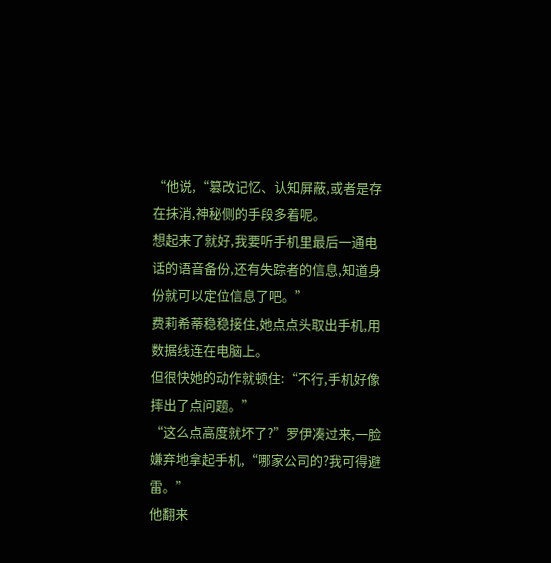“他说,“篡改记忆、认知屏蔽,或者是存在抹消,神秘侧的手段多着呢。
想起来了就好,我要听手机里最后一通电话的语音备份,还有失踪者的信息,知道身份就可以定位信息了吧。”
费莉希蒂稳稳接住,她点点头取出手机,用数据线连在电脑上。
但很快她的动作就顿住:“不行,手机好像摔出了点问题。”
“这么点高度就坏了?”罗伊凑过来,一脸嫌弃地拿起手机,“哪家公司的?我可得避雷。”
他翻来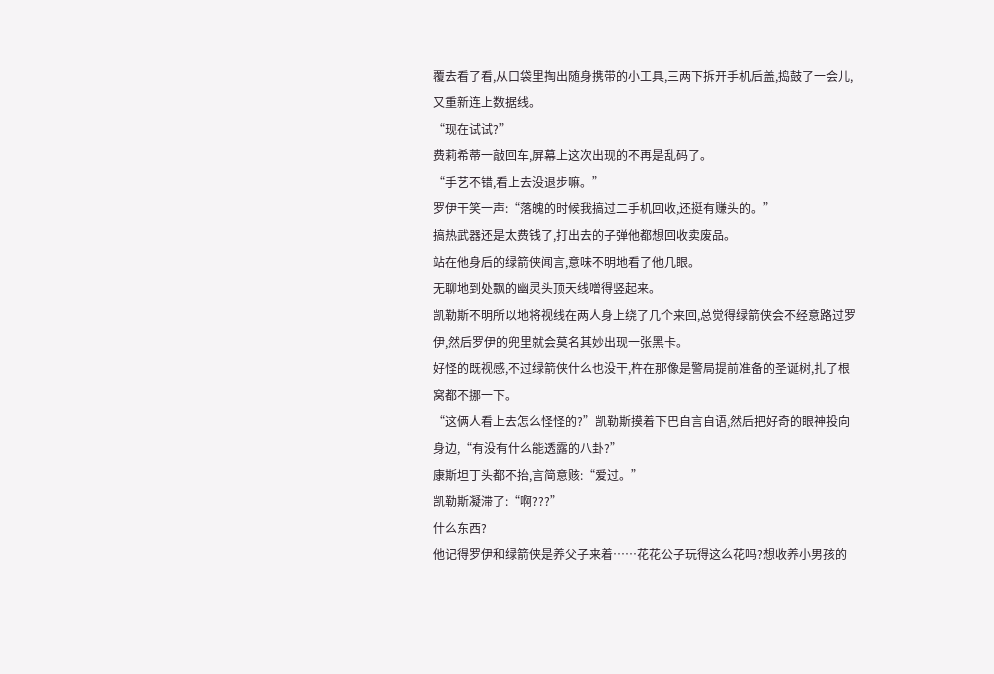覆去看了看,从口袋里掏出随身携带的小工具,三两下拆开手机后盖,捣鼓了一会儿,又重新连上数据线。
“现在试试?”
费莉希蒂一敲回车,屏幕上这次出现的不再是乱码了。
“手艺不错,看上去没退步嘛。”
罗伊干笑一声:“落魄的时候我搞过二手机回收,还挺有赚头的。”
搞热武器还是太费钱了,打出去的子弹他都想回收卖废品。
站在他身后的绿箭侠闻言,意味不明地看了他几眼。
无聊地到处飘的幽灵头顶天线噌得竖起来。
凯勒斯不明所以地将视线在两人身上绕了几个来回,总觉得绿箭侠会不经意路过罗伊,然后罗伊的兜里就会莫名其妙出现一张黑卡。
好怪的既视感,不过绿箭侠什么也没干,杵在那像是警局提前准备的圣诞树,扎了根窝都不挪一下。
“这俩人看上去怎么怪怪的?”凯勒斯摸着下巴自言自语,然后把好奇的眼神投向身边,“有没有什么能透露的八卦?”
康斯坦丁头都不抬,言简意赅:“爱过。”
凯勒斯凝滞了:“啊???”
什么东西?
他记得罗伊和绿箭侠是养父子来着……花花公子玩得这么花吗?想收养小男孩的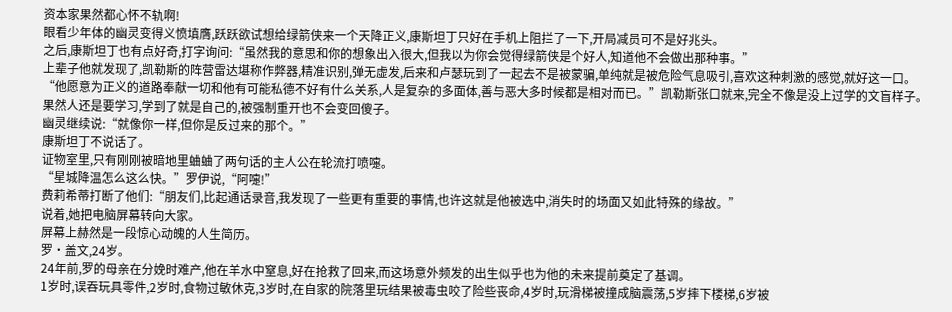资本家果然都心怀不轨啊!
眼看少年体的幽灵变得义愤填膺,跃跃欲试想给绿箭侠来一个天降正义,康斯坦丁只好在手机上阻拦了一下,开局减员可不是好兆头。
之后,康斯坦丁也有点好奇,打字询问:“虽然我的意思和你的想象出入很大,但我以为你会觉得绿箭侠是个好人,知道他不会做出那种事。”
上辈子他就发现了,凯勒斯的阵营雷达堪称作弊器,精准识别,弹无虚发,后来和卢瑟玩到了一起去不是被蒙骗,单纯就是被危险气息吸引,喜欢这种刺激的感觉,就好这一口。
“他愿意为正义的道路奉献一切和他有可能私德不好有什么关系,人是复杂的多面体,善与恶大多时候都是相对而已。”凯勒斯张口就来,完全不像是没上过学的文盲样子。
果然人还是要学习,学到了就是自己的,被强制重开也不会变回傻子。
幽灵继续说:“就像你一样,但你是反过来的那个。”
康斯坦丁不说话了。
证物室里,只有刚刚被暗地里蛐蛐了两句话的主人公在轮流打喷嚏。
“星城降温怎么这么快。”罗伊说,“阿嚏!”
费莉希蒂打断了他们:“朋友们,比起通话录音,我发现了一些更有重要的事情,也许这就是他被选中,消失时的场面又如此特殊的缘故。”
说着,她把电脑屏幕转向大家。
屏幕上赫然是一段惊心动魄的人生简历。
罗·盖文,24岁。
24年前,罗的母亲在分娩时难产,他在羊水中窒息,好在抢救了回来,而这场意外频发的出生似乎也为他的未来提前奠定了基调。
1岁时,误吞玩具零件,2岁时,食物过敏休克,3岁时,在自家的院落里玩结果被毒虫咬了险些丧命,4岁时,玩滑梯被撞成脑震荡,5岁摔下楼梯,6岁被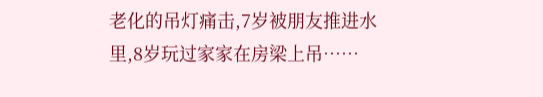老化的吊灯痛击,7岁被朋友推进水里,8岁玩过家家在房梁上吊……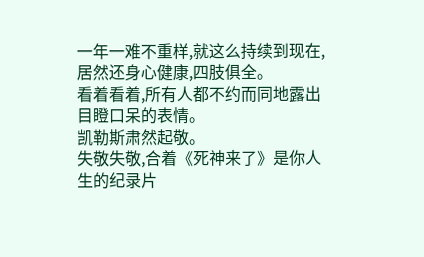一年一难不重样,就这么持续到现在,居然还身心健康,四肢俱全。
看着看着,所有人都不约而同地露出目瞪口呆的表情。
凯勒斯肃然起敬。
失敬失敬,合着《死神来了》是你人生的纪录片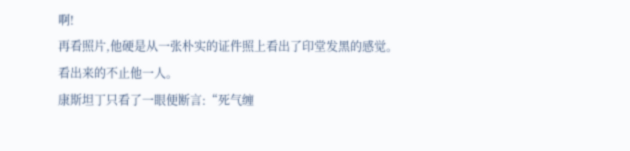啊!
再看照片,他硬是从一张朴实的证件照上看出了印堂发黑的感觉。
看出来的不止他一人。
康斯坦丁只看了一眼便断言:“死气缠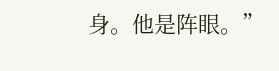身。他是阵眼。”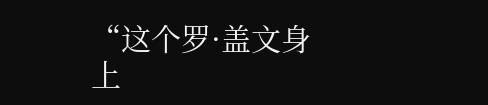“这个罗·盖文身上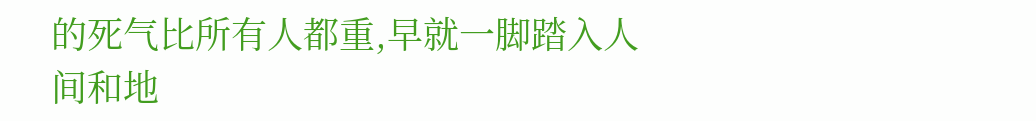的死气比所有人都重,早就一脚踏入人间和地